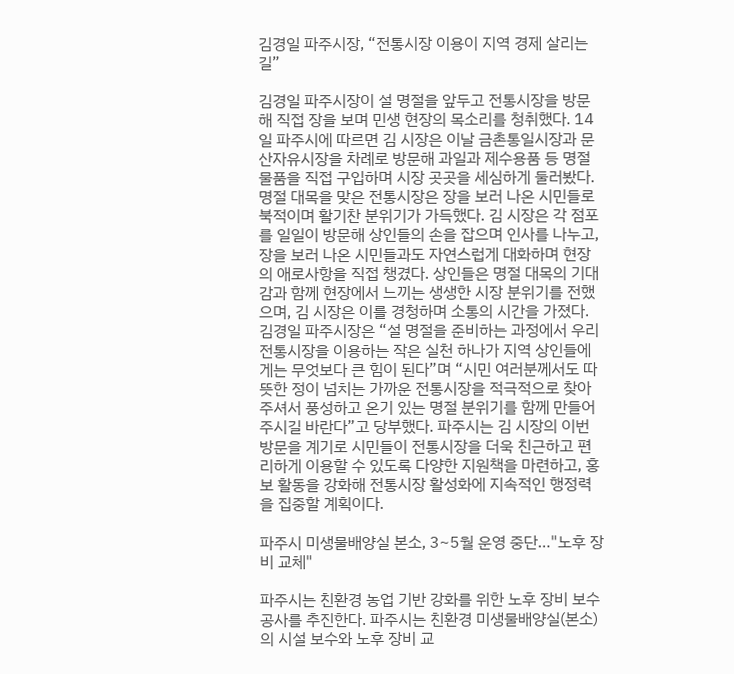김경일 파주시장, “전통시장 이용이 지역 경제 살리는 길”

김경일 파주시장이 설 명절을 앞두고 전통시장을 방문해 직접 장을 보며 민생 현장의 목소리를 청취했다. 14일 파주시에 따르면 김 시장은 이날 금촌통일시장과 문산자유시장을 차례로 방문해 과일과 제수용품 등 명절 물품을 직접 구입하며 시장 곳곳을 세심하게 둘러봤다. 명절 대목을 맞은 전통시장은 장을 보러 나온 시민들로 북적이며 활기찬 분위기가 가득했다. 김 시장은 각 점포를 일일이 방문해 상인들의 손을 잡으며 인사를 나누고, 장을 보러 나온 시민들과도 자연스럽게 대화하며 현장의 애로사항을 직접 챙겼다. 상인들은 명절 대목의 기대감과 함께 현장에서 느끼는 생생한 시장 분위기를 전했으며, 김 시장은 이를 경청하며 소통의 시간을 가졌다. 김경일 파주시장은 “설 명절을 준비하는 과정에서 우리 전통시장을 이용하는 작은 실천 하나가 지역 상인들에게는 무엇보다 큰 힘이 된다”며 “시민 여러분께서도 따뜻한 정이 넘치는 가까운 전통시장을 적극적으로 찾아주셔서 풍성하고 온기 있는 명절 분위기를 함께 만들어 주시길 바란다”고 당부했다. 파주시는 김 시장의 이번 방문을 계기로 시민들이 전통시장을 더욱 친근하고 편리하게 이용할 수 있도록 다양한 지원책을 마련하고, 홍보 활동을 강화해 전통시장 활성화에 지속적인 행정력을 집중할 계획이다.

파주시 미생물배양실 본소, 3~5월 운영 중단…"노후 장비 교체"

파주시는 친환경 농업 기반 강화를 위한 노후 장비 보수 공사를 추진한다. 파주시는 친환경 미생물배양실(본소)의 시설 보수와 노후 장비 교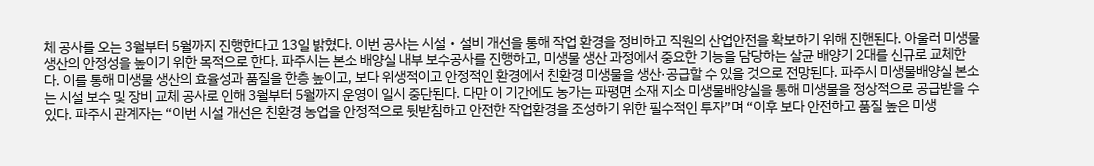체 공사를 오는 3월부터 5월까지 진행한다고 13일 밝혔다. 이번 공사는 시설‧설비 개선을 통해 작업 환경을 정비하고 직원의 산업안전을 확보하기 위해 진핸된다. 아울러 미생물 생산의 안정성을 높이기 위한 목적으로 한다. 파주시는 본소 배양실 내부 보수공사를 진행하고, 미생물 생산 과정에서 중요한 기능을 담당하는 살균 배양기 2대를 신규로 교체한다. 이를 통해 미생물 생산의 효율성과 품질을 한층 높이고, 보다 위생적이고 안정적인 환경에서 친환경 미생물을 생산·공급할 수 있을 것으로 전망된다. 파주시 미생물배양실 본소는 시설 보수 및 장비 교체 공사로 인해 3월부터 5월까지 운영이 일시 중단된다. 다만 이 기간에도 농가는 파평면 소재 지소 미생물배양실을 통해 미생물을 정상적으로 공급받을 수 있다. 파주시 관계자는 “이번 시설 개선은 친환경 농업을 안정적으로 뒷받침하고 안전한 작업환경을 조성하기 위한 필수적인 투자”며 “이후 보다 안전하고 품질 높은 미생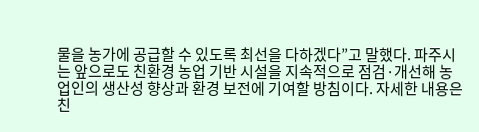물을 농가에 공급할 수 있도록 최선을 다하겠다”고 말했다. 파주시는 앞으로도 친환경 농업 기반 시설을 지속적으로 점검·개선해 농업인의 생산성 향상과 환경 보전에 기여할 방침이다. 자세한 내용은 친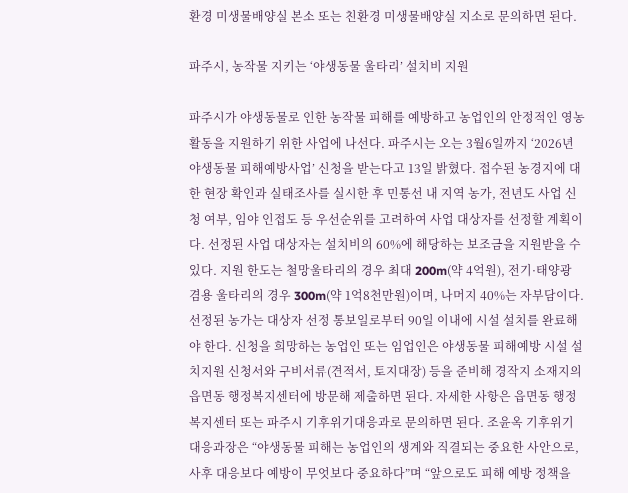환경 미생물배양실 본소 또는 친환경 미생물배양실 지소로 문의하면 된다.

파주시, 농작물 지키는 ‘야생동물 울타리’ 설치비 지원

파주시가 야생동물로 인한 농작물 피해를 예방하고 농업인의 안정적인 영농 활동을 지원하기 위한 사업에 나선다. 파주시는 오는 3월6일까지 ‘2026년 야생동물 피해예방사업’ 신청을 받는다고 13일 밝혔다. 접수된 농경지에 대한 현장 확인과 실태조사를 실시한 후 민통선 내 지역 농가, 전년도 사업 신청 여부, 임야 인접도 등 우선순위를 고려하여 사업 대상자를 선정할 계획이다. 선정된 사업 대상자는 설치비의 60%에 해당하는 보조금을 지원받을 수 있다. 지원 한도는 철망울타리의 경우 최대 200m(약 4억원), 전기·태양광 겸용 울타리의 경우 300m(약 1억8천만원)이며, 나머지 40%는 자부담이다. 선정된 농가는 대상자 선정 통보일로부터 90일 이내에 시설 설치를 완료해야 한다. 신청을 희망하는 농업인 또는 임업인은 야생동물 피해예방 시설 설치지원 신청서와 구비서류(견적서, 토지대장) 등을 준비해 경작지 소재지의 읍면동 행정복지센터에 방문해 제출하면 된다. 자세한 사항은 읍면동 행정복지센터 또는 파주시 기후위기대응과로 문의하면 된다. 조윤옥 기후위기대응과장은 “야생동물 피해는 농업인의 생계와 직결되는 중요한 사안으로, 사후 대응보다 예방이 무엇보다 중요하다”며 “앞으로도 피해 예방 정책을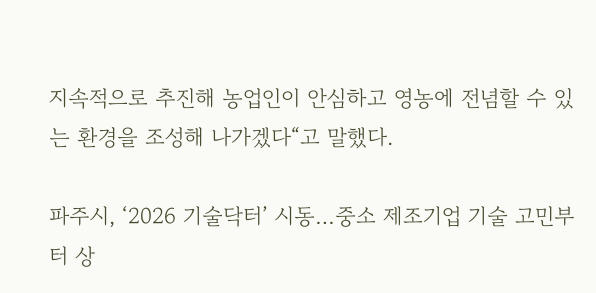지속적으로 추진해 농업인이 안심하고 영농에 전념할 수 있는 환경을 조성해 나가겠다“고 말했다.

파주시, ‘2026 기술닥터’ 시동…중소 제조기업 기술 고민부터 상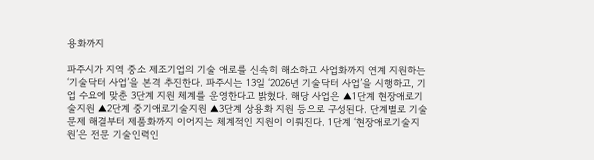용화까지

파주시가 지역 중소 제조기업의 기술 애로를 신속히 해소하고 사업화까지 연계 지원하는 ‘기술닥터 사업’을 본격 추진한다. 파주시는 13일 ‘2026년 기술닥터 사업’을 시행하고, 기업 수요에 맞춘 3단계 지원 체계를 운영한다고 밝혔다. 해당 사업은 ▲1단계 현장애로기술지원 ▲2단계 중기애로기술지원 ▲3단계 상용화 지원 등으로 구성된다. 단계별로 기술 문제 해결부터 제품화까지 이어지는 체계적인 지원이 이뤄진다. 1단계 ‘현장애로기술지원’은 전문 기술인력인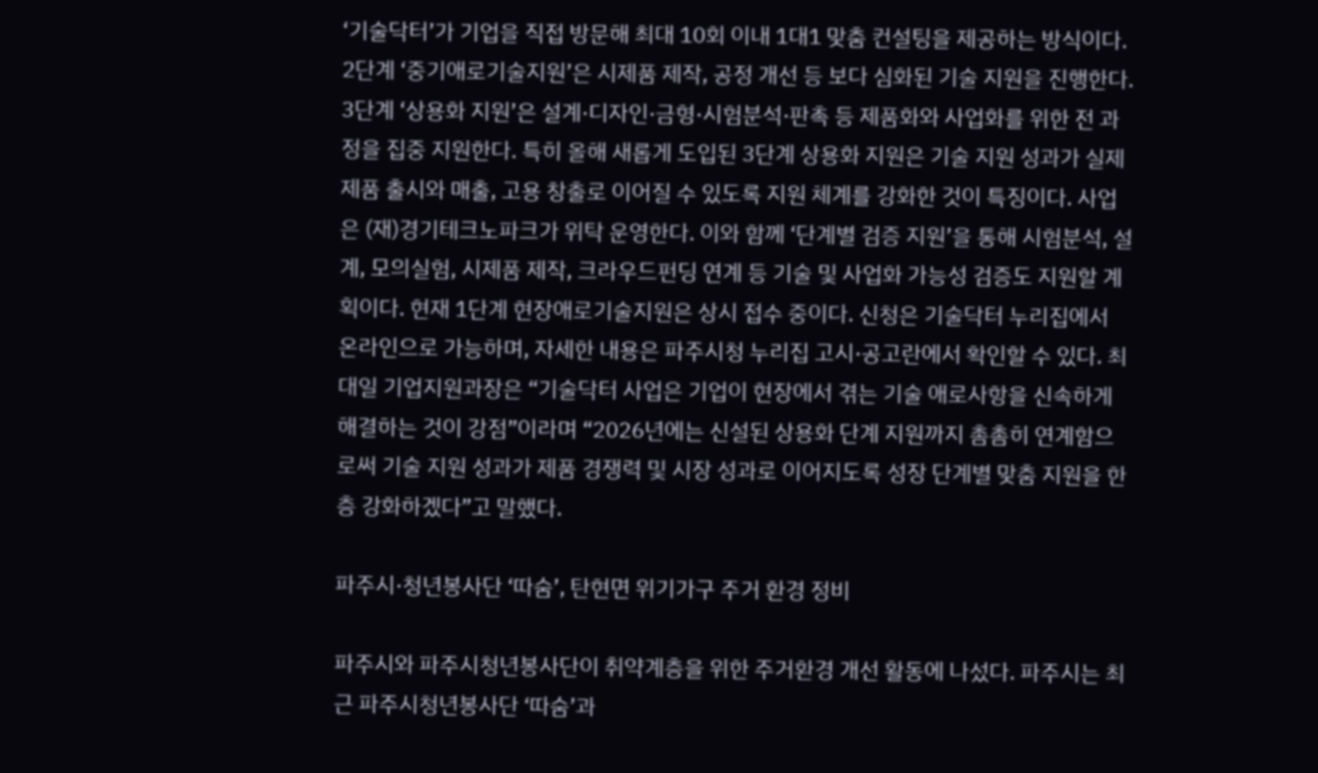‘기술닥터’가 기업을 직접 방문해 최대 10회 이내 1대1 맞춤 컨설팅을 제공하는 방식이다. 2단계 ‘중기애로기술지원’은 시제품 제작, 공정 개선 등 보다 심화된 기술 지원을 진행한다. 3단계 ‘상용화 지원’은 설계·디자인·금형·시험분석·판촉 등 제품화와 사업화를 위한 전 과정을 집중 지원한다. 특히 올해 새롭게 도입된 3단계 상용화 지원은 기술 지원 성과가 실제 제품 출시와 매출, 고용 창출로 이어질 수 있도록 지원 체계를 강화한 것이 특징이다. 사업은 (재)경기테크노파크가 위탁 운영한다. 이와 함께 ‘단계별 검증 지원’을 통해 시험분석, 설계, 모의실험, 시제품 제작, 크라우드펀딩 연계 등 기술 및 사업화 가능성 검증도 지원할 계획이다. 현재 1단계 현장애로기술지원은 상시 접수 중이다. 신청은 기술닥터 누리집에서 온라인으로 가능하며, 자세한 내용은 파주시청 누리집 고시·공고란에서 확인할 수 있다. 최대일 기업지원과장은 “기술닥터 사업은 기업이 현장에서 겪는 기술 애로사항을 신속하게 해결하는 것이 강점”이라며 “2026년에는 신설된 상용화 단계 지원까지 촘촘히 연계함으로써 기술 지원 성과가 제품 경쟁력 및 시장 성과로 이어지도록 성장 단계별 맞춤 지원을 한층 강화하겠다”고 말했다.

파주시·청년봉사단 ‘따숨’, 탄현면 위기가구 주거 환경 정비

파주시와 파주시청년봉사단이 취약계층을 위한 주거환경 개선 활동에 나섰다. 파주시는 최근 파주시청년봉사단 ‘따숨’과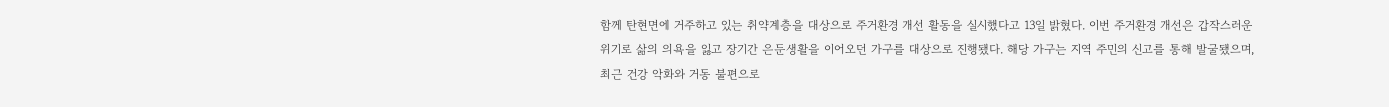함께 탄현면에 거주하고 있는 취약계층을 대상으로 주거환경 개선 활동을 실시했다고 13일 밝혔다. 이번 주거환경 개선은 갑작스러운 위기로 삶의 의욕을 잃고 장기간 은둔생활을 이어오던 가구를 대상으로 진행됐다. 해당 가구는 지역 주민의 신고를 통해 발굴됐으며, 최근 건강 악화와 거동 불편으로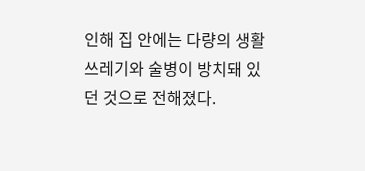인해 집 안에는 다량의 생활 쓰레기와 술병이 방치돼 있던 것으로 전해졌다.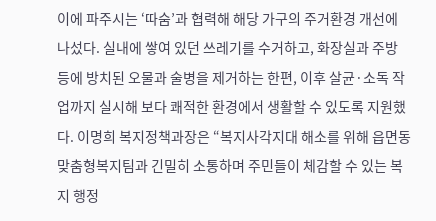이에 파주시는 ‘따숨’과 협력해 해당 가구의 주거환경 개선에 나섰다. 실내에 쌓여 있던 쓰레기를 수거하고, 화장실과 주방 등에 방치된 오물과 술병을 제거하는 한편, 이후 살균·소독 작업까지 실시해 보다 쾌적한 환경에서 생활할 수 있도록 지원했다. 이명희 복지정책과장은 “복지사각지대 해소를 위해 읍면동 맞춤형복지팀과 긴밀히 소통하며 주민들이 체감할 수 있는 복지 행정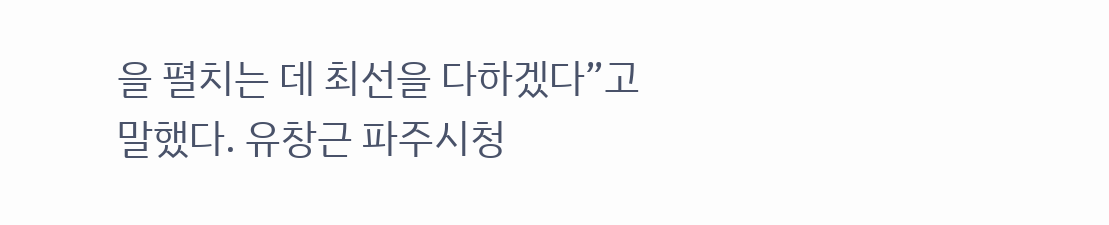을 펼치는 데 최선을 다하겠다”고 말했다. 유창근 파주시청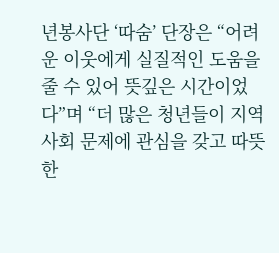년봉사단 ‘따숨’ 단장은 “어려운 이웃에게 실질적인 도움을 줄 수 있어 뜻깊은 시간이었다”며 “더 많은 청년들이 지역사회 문제에 관심을 갖고 따뜻한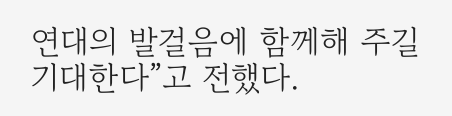연대의 발걸음에 함께해 주길 기대한다”고 전했다.